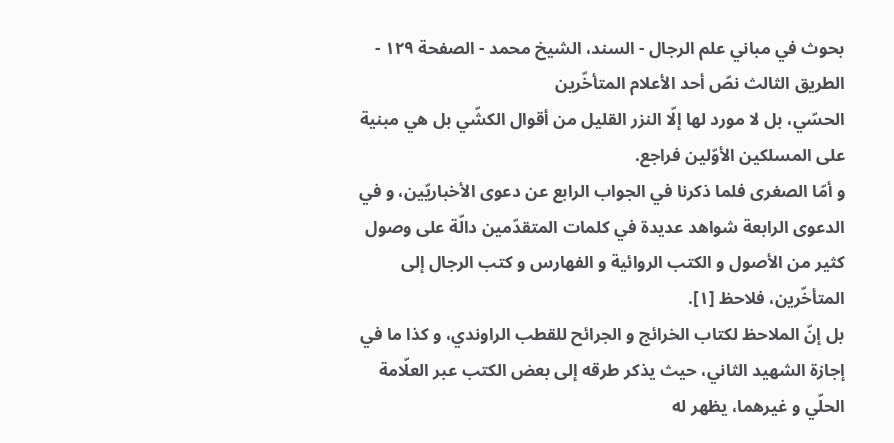بحوث في مباني علم الرجال - السند، الشيخ محمد - الصفحة ١٢٩ - الطريق الثالث نصّ أحد الأعلام المتأخّرين
الحسّي، بل لا مورد لها إلّا النزر القليل من أقوال الكشّي بل هي مبنية على المسلكين الأوّلين فراجع.
و أمّا الصغرى فلما ذكرنا في الجواب الرابع عن دعوى الأخباريّين، و في الدعوى الرابعة شواهد عديدة في كلمات المتقدّمين دالّة على وصول كثير من الأصول و الكتب الروائية و الفهارس و كتب الرجال إلى المتأخّرين، فلاحظ [١].
بل إنّ الملاحظ لكتاب الخرائج و الجرائح للقطب الراوندي، و كذا ما في إجازة الشهيد الثاني، حيث يذكر طرقه إلى بعض الكتب عبر العلّامة الحلّي و غيرهما، يظهر له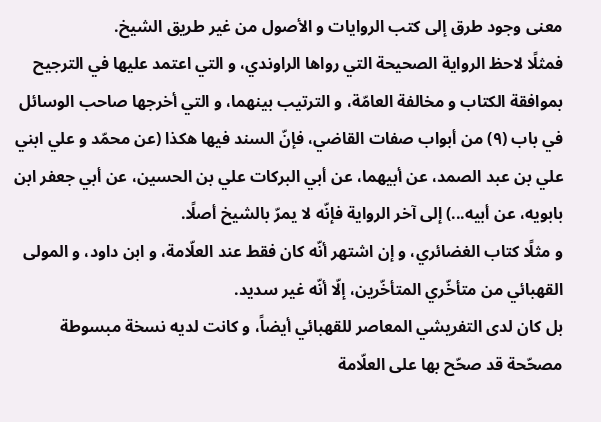معنى وجود طرق إلى كتب الروايات و الأصول من غير طريق الشيخ.
فمثلًا لاحظ الرواية الصحيحة التي رواها الراوندي، و التي اعتمد عليها في الترجيح بموافقة الكتاب و مخالفة العامّة، و الترتيب بينهما، و التي أخرجها صاحب الوسائل في باب (٩) من أبواب صفات القاضي، فإنّ السند فيها هكذا (عن محمّد و علي ابني علي بن عبد الصمد، عن أبيهما، عن أبي البركات علي بن الحسين، عن أبي جعفر ابن بابويه، عن أبيه...) إلى آخر الرواية فإنّه لا يمرّ بالشيخ أصلًا.
و مثلًا كتاب الغضائري، و إن اشتهر أنّه كان فقط عند العلّامة، و ابن داود، و المولى القهبائي من متأخّري المتأخّرين، إلّا أنّه غير سديد.
بل كان لدى التفريشي المعاصر للقهبائي أيضاً، و كانت لديه نسخة مبسوطة مصحّحة قد صحّح بها على العلّامة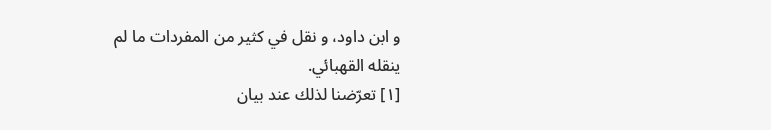و ابن داود، و نقل في كثير من المفردات ما لم ينقله القهبائي.
[١] تعرّضنا لذلك عند بيان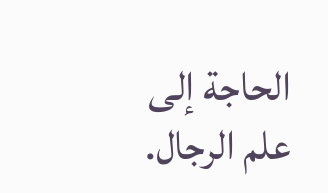الحاجة إلى علم الرجال.